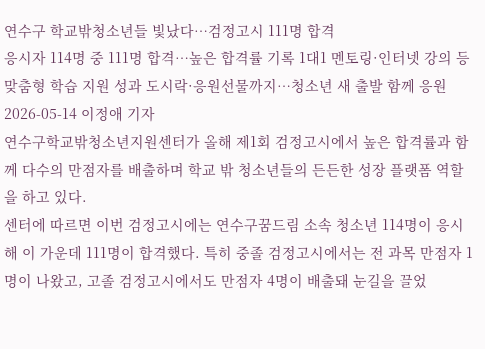연수구 학교밖청소년들 빛났다…검정고시 111명 합격
응시자 114명 중 111명 합격…높은 합격률 기록 1대1 멘토링·인터넷 강의 등 맞춤형 학습 지원 성과 도시락·응원선물까지…청소년 새 출발 함께 응원
2026-05-14 이정애 기자
연수구학교밖청소년지원센터가 올해 제1회 검정고시에서 높은 합격률과 함께 다수의 만점자를 배출하며 학교 밖 청소년들의 든든한 성장 플랫폼 역할을 하고 있다.
센터에 따르면 이번 검정고시에는 연수구꿈드림 소속 청소년 114명이 응시해 이 가운데 111명이 합격했다. 특히 중졸 검정고시에서는 전 과목 만점자 1명이 나왔고, 고졸 검정고시에서도 만점자 4명이 배출돼 눈길을 끌었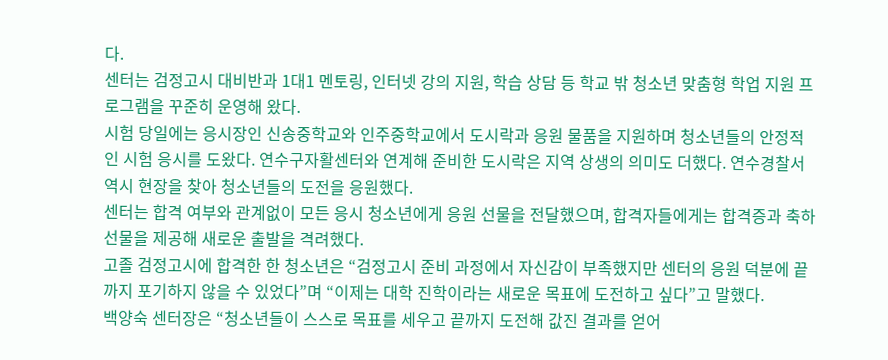다.
센터는 검정고시 대비반과 1대1 멘토링, 인터넷 강의 지원, 학습 상담 등 학교 밖 청소년 맞춤형 학업 지원 프로그램을 꾸준히 운영해 왔다.
시험 당일에는 응시장인 신송중학교와 인주중학교에서 도시락과 응원 물품을 지원하며 청소년들의 안정적인 시험 응시를 도왔다. 연수구자활센터와 연계해 준비한 도시락은 지역 상생의 의미도 더했다. 연수경찰서 역시 현장을 찾아 청소년들의 도전을 응원했다.
센터는 합격 여부와 관계없이 모든 응시 청소년에게 응원 선물을 전달했으며, 합격자들에게는 합격증과 축하 선물을 제공해 새로운 출발을 격려했다.
고졸 검정고시에 합격한 한 청소년은 “검정고시 준비 과정에서 자신감이 부족했지만 센터의 응원 덕분에 끝까지 포기하지 않을 수 있었다”며 “이제는 대학 진학이라는 새로운 목표에 도전하고 싶다”고 말했다.
백양숙 센터장은 “청소년들이 스스로 목표를 세우고 끝까지 도전해 값진 결과를 얻어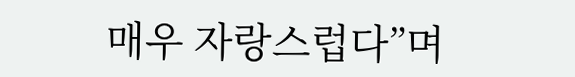매우 자랑스럽다”며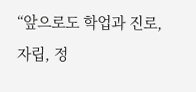“앞으로도 학업과 진로, 자립, 정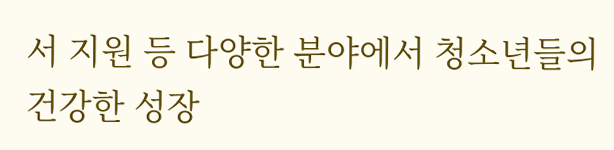서 지원 등 다양한 분야에서 청소년들의 건강한 성장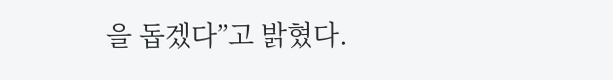을 돕겠다”고 밝혔다.